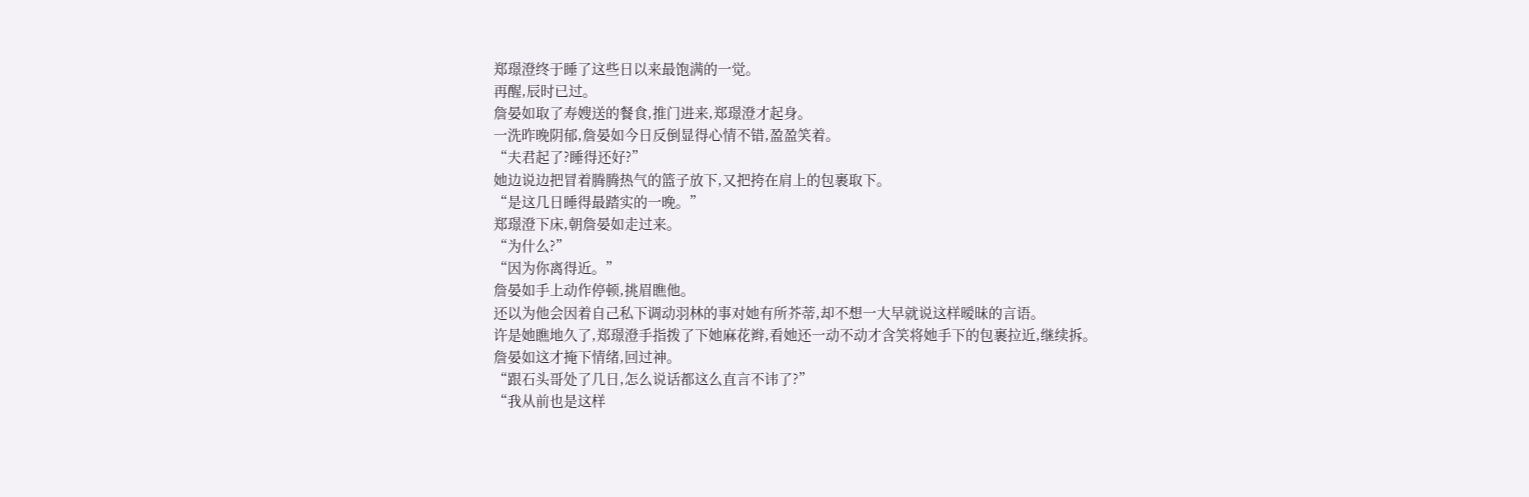郑璟澄终于睡了这些日以来最饱满的一觉。
再醒,辰时已过。
詹晏如取了寿嫂送的餐食,推门进来,郑璟澄才起身。
一洗昨晚阴郁,詹晏如今日反倒显得心情不错,盈盈笑着。
“夫君起了?睡得还好?”
她边说边把冒着腾腾热气的篮子放下,又把挎在肩上的包裹取下。
“是这几日睡得最踏实的一晚。”
郑璟澄下床,朝詹晏如走过来。
“为什么?”
“因为你离得近。”
詹晏如手上动作停顿,挑眉瞧他。
还以为他会因着自己私下调动羽林的事对她有所芥蒂,却不想一大早就说这样暧昧的言语。
许是她瞧地久了,郑璟澄手指拨了下她麻花辫,看她还一动不动才含笑将她手下的包裹拉近,继续拆。
詹晏如这才掩下情绪,回过神。
“跟石头哥处了几日,怎么说话都这么直言不讳了?”
“我从前也是这样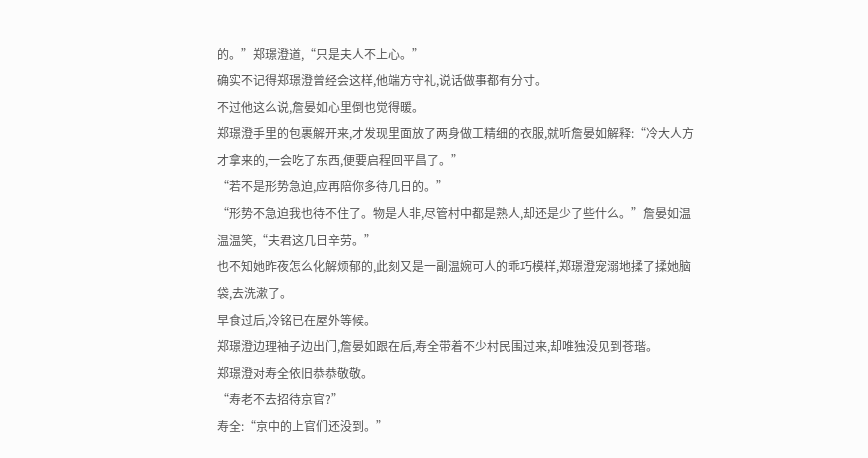的。”郑璟澄道,“只是夫人不上心。”
确实不记得郑璟澄曾经会这样,他端方守礼,说话做事都有分寸。
不过他这么说,詹晏如心里倒也觉得暖。
郑璟澄手里的包裹解开来,才发现里面放了两身做工精细的衣服,就听詹晏如解释:“冷大人方才拿来的,一会吃了东西,便要启程回平昌了。”
“若不是形势急迫,应再陪你多待几日的。”
“形势不急迫我也待不住了。物是人非,尽管村中都是熟人,却还是少了些什么。”詹晏如温温温笑,“夫君这几日辛劳。”
也不知她昨夜怎么化解烦郁的,此刻又是一副温婉可人的乖巧模样,郑璟澄宠溺地揉了揉她脑袋,去洗漱了。
早食过后,冷铭已在屋外等候。
郑璟澄边理袖子边出门,詹晏如跟在后,寿全带着不少村民围过来,却唯独没见到苍瑎。
郑璟澄对寿全依旧恭恭敬敬。
“寿老不去招待京官?”
寿全:“京中的上官们还没到。”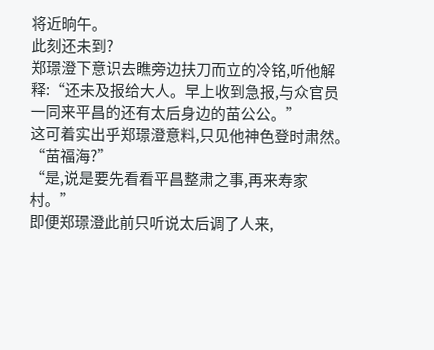将近晌午。
此刻还未到?
郑璟澄下意识去瞧旁边扶刀而立的冷铭,听他解释:“还未及报给大人。早上收到急报,与众官员一同来平昌的还有太后身边的苗公公。”
这可着实出乎郑璟澄意料,只见他神色登时肃然。
“苗福海?”
“是,说是要先看看平昌整肃之事,再来寿家村。”
即便郑璟澄此前只听说太后调了人来,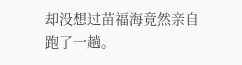却没想过苗福海竟然亲自跑了一趟。